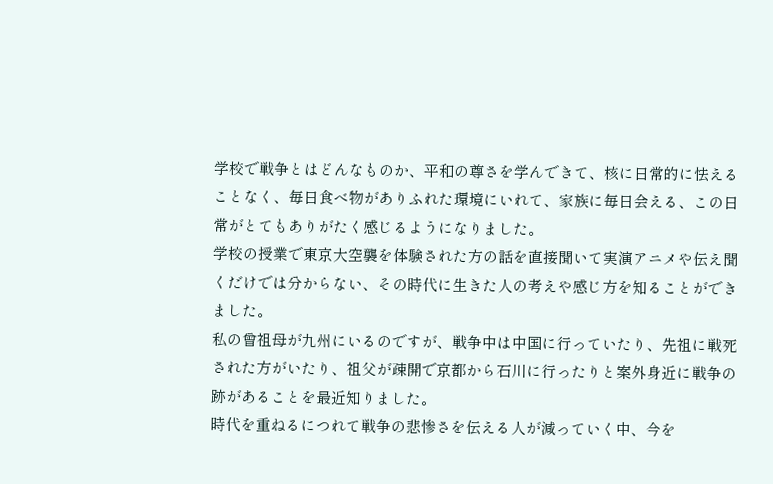学校で戦争とはどんなものか、平和の尊さを学んできて、核に日常的に怯えることなく、毎日食べ物がありふれた環境にいれて、家族に毎日会える、この日常がとてもありがたく感じるようになりました。
学校の授業で東京大空襲を体験された方の話を直接聞いて実演アニメや伝え聞くだけでは分からない、その時代に生きた人の考えや感じ方を知ることができました。
私の曾祖母が九州にいるのですが、戦争中は中国に行っていたり、先祖に戦死された方がいたり、祖父が疎開で京都から石川に行ったりと案外身近に戦争の跡があることを最近知りました。
時代を重ねるにつれて戦争の悲惨さを伝える人が減っていく中、今を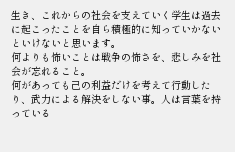生き、これからの社会を支えていく学生は過去に起こったことを自ら積極的に知っていかないといけないと思います。
何よりも怖いことは戦争の怖さを、悲しみを社会が忘れること。
何があっても己の利益だけを考えて行動したり、武力による解決をしない事。人は言葉を持っている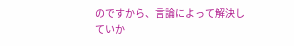のですから、言論によって解決していか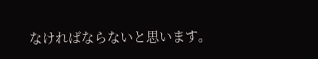なければならないと思います。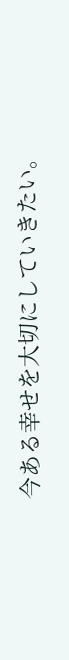今ある幸せを大切にしていきたい。